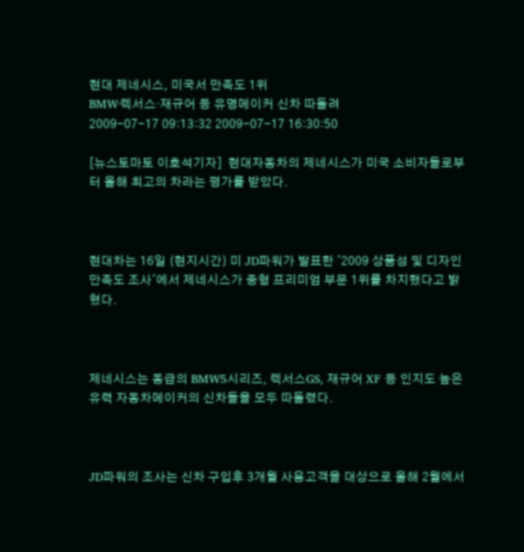현대 제네시스, 미국서 만족도 1위
BMW·렉서스·재규어 등 유명메이커 신차 따돌려
2009-07-17 09:13:32 2009-07-17 16:30:50

[뉴스토마토 이호석기자]  현대자동차의 제네시스가 미국 소비자들로부터 올해 최고의 차라는 평가를 받았다.



현대차는 16일 (현지시간) 미 JD파워가 발표한 '2009 상품성 및 디자인 만족도 조사'에서 제네시스가 중형 프리미엄 부문 1위를 차지했다고 밝혔다.



제네시스는 동급의 BMW5시리즈, 렉서스GS, 재규어 XF 등 인지도 높은 유력 자동차메이커의 신차들을 모두 따돌렸다.



JD파워의 조사는 신차 구입후 3개월 사용고객을 대상으로 올해 2월에서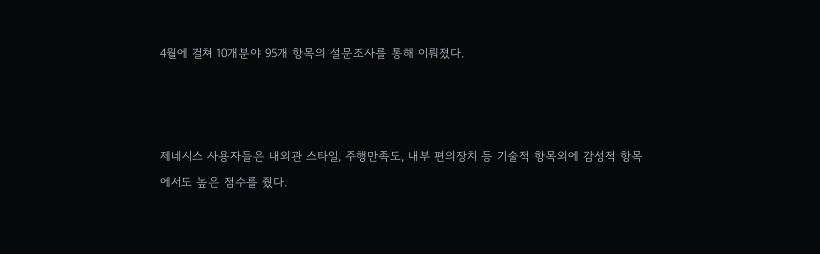4월에 걸쳐 10개분야 95개 항목의 설문조사를 통해 이뤄졌다.



제네시스 사용자들은 내외관 스타일, 주행만족도, 내부 편의장치 등 기술적 항목외에 감성적 항목에서도 높은 점수를 줬다.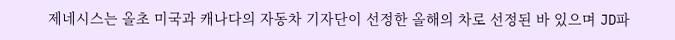제네시스는 올초 미국과 캐나다의 자동차 기자단이 선정한 올해의 차로 선정된 바 있으며 JD파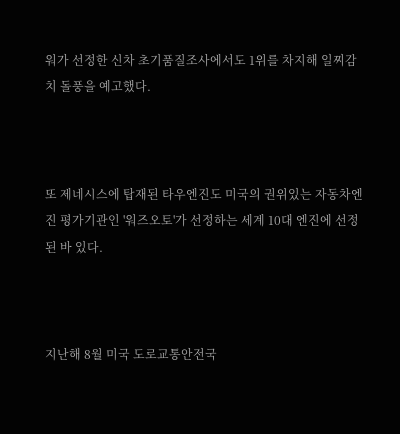워가 선정한 신차 초기품질조사에서도 1위를 차지해 일찌감치 돌풍을 예고했다.



또 제네시스에 탑재된 타우엔진도 미국의 권위있는 자동차엔진 평가기관인 '워즈오토'가 선정하는 세계 10대 엔진에 선정된 바 있다.



지난해 8월 미국 도로교통안전국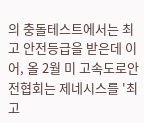의 충돌테스트에서는 최고 안전등급을 받은데 이어, 올 2월 미 고속도로안전협회는 제네시스를 '최고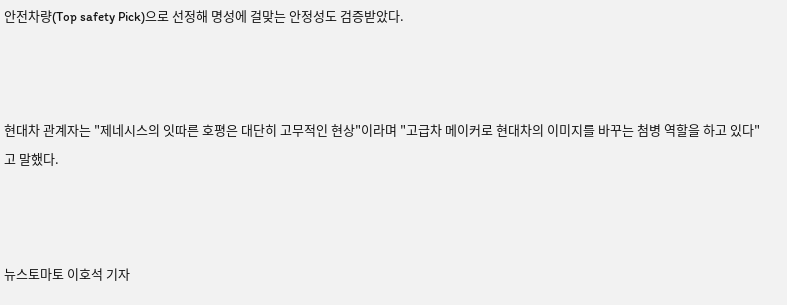안전차량(Top safety Pick)으로 선정해 명성에 걸맞는 안정성도 검증받았다.



현대차 관계자는 "제네시스의 잇따른 호평은 대단히 고무적인 현상"이라며 "고급차 메이커로 현대차의 이미지를 바꾸는 첨병 역할을 하고 있다"고 말했다.



뉴스토마토 이호석 기자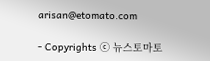arisan@etomato.com

- Copyrights ⓒ 뉴스토마토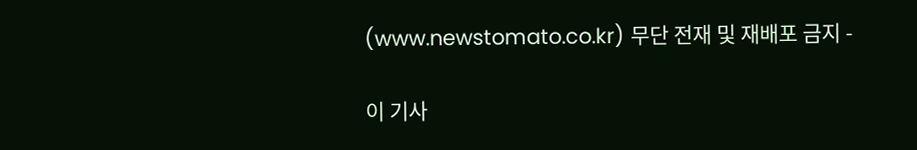(www.newstomato.co.kr) 무단 전재 및 재배포 금지 -

이 기사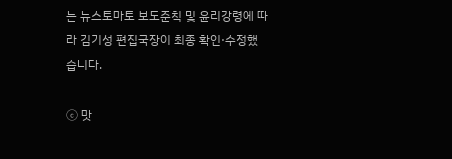는 뉴스토마토 보도준칙 및 윤리강령에 따라 김기성 편집국장이 최종 확인·수정했습니다.

ⓒ 맛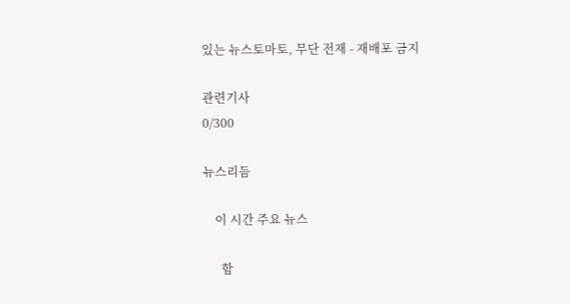있는 뉴스토마토, 무단 전재 - 재배포 금지

관련기사
0/300

뉴스리듬

    이 시간 주요 뉴스

      함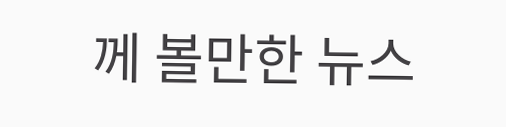께 볼만한 뉴스